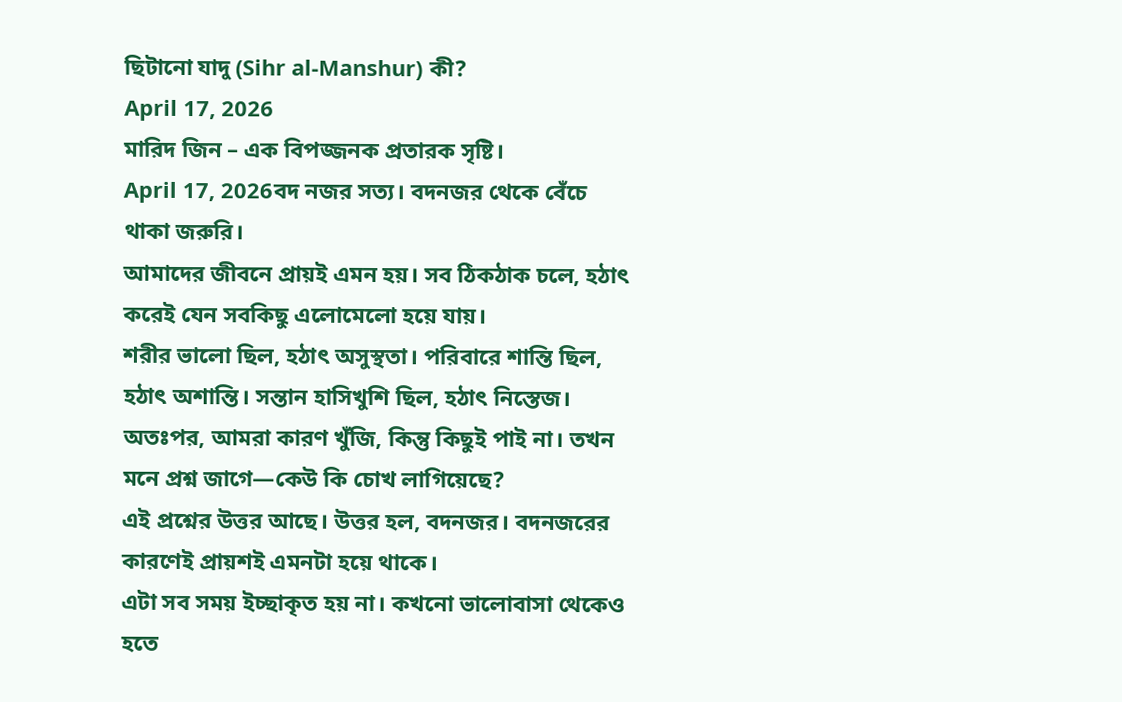ছিটানো যাদু (Sihr al-Manshur) কী?
April 17, 2026
মারিদ জিন – এক বিপজ্জনক প্রতারক সৃষ্টি।
April 17, 2026বদ নজর সত্য। বদনজর থেকে বেঁচে থাকা জরুরি।
আমাদের জীবনে প্রায়ই এমন হয়। সব ঠিকঠাক চলে, হঠাৎ করেই যেন সবকিছু এলোমেলো হয়ে যায়।
শরীর ভালো ছিল, হঠাৎ অসুস্থতা। পরিবারে শান্তি ছিল, হঠাৎ অশান্তি। সন্তান হাসিখুশি ছিল, হঠাৎ নিস্তেজ। অতঃপর, আমরা কারণ খুঁজি, কিন্তু কিছুই পাই না। তখন মনে প্রশ্ন জাগে—কেউ কি চোখ লাগিয়েছে?
এই প্রশ্নের উত্তর আছে। উত্তর হল, বদনজর। বদনজরের কারণেই প্রায়শই এমনটা হয়ে থাকে।
এটা সব সময় ইচ্ছাকৃত হয় না। কখনো ভালোবাসা থেকেও হতে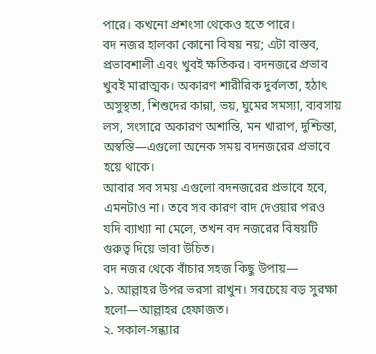পারে। কখনো প্রশংসা থেকেও হতে পারে।
বদ নজর হালকা কোনো বিষয় নয়; এটা বাস্তব, প্রভাবশালী এবং খুবই ক্ষতিকর। বদনজরে প্রভাব খুবই মারাত্মক। অকারণ শারীরিক দুর্বলতা, হঠাৎ অসুস্থতা, শিশুদের কান্না, ভয়, ঘুমের সমস্যা, ব্যবসায় লস, সংসারে অকারণ অশান্তি, মন খারাপ, দুশ্চিন্তা, অস্বস্তি—এগুলো অনেক সময় বদনজরের প্রভাবে হয়ে থাকে।
আবার সব সময় এগুলো বদনজরের প্রভাবে হবে, এমনটাও না। তবে সব কারণ বাদ দেওয়ার পরও যদি ব্যাখ্যা না মেলে, তখন বদ নজরের বিষয়টি গুরুত্ব দিয়ে ভাবা উচিত।
বদ নজর থেকে বাঁচার সহজ কিছু উপায়—
১. আল্লাহর উপর ভরসা রাখুন। সবচেয়ে বড় সুরক্ষা হলো—আল্লাহর হেফাজত।
২. সকাল-সন্ধ্যার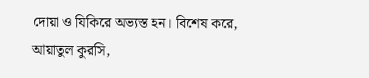দোয়া ও যিকিরে অভ্যস্ত হন। বিশেষ করে, আয়াতুল কুরসি,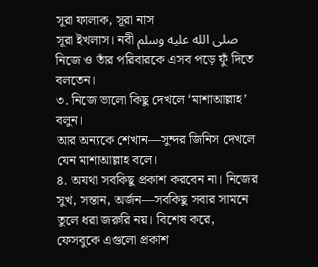সূরা ফালাক, সূরা নাস
সূরা ইখলাস। নবী صلى الله عليه وسلم নিজে ও তাঁর পরিবারকে এসব পড়ে ফুঁ দিতে বলতেন।
৩. নিজে ভালো কিছু দেখলে ‘মাশাআল্লাহ’ বলুন।
আর অন্যকে শেখান—সুন্দর জিনিস দেখলে যেন মাশাআল্লাহ বলে।
৪. অযথা সবকিছু প্রকাশ করবেন না। নিজের সুখ, সন্তান, অর্জন—সবকিছু সবার সামনে তুলে ধরা জরুরি নয়। বিশেষ করে, ফেসবুকে এগুলো প্রকাশ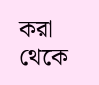করা থেকে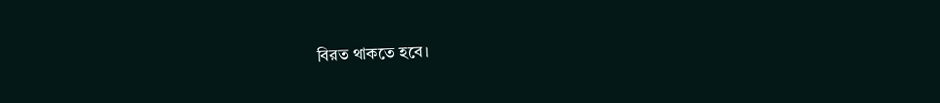বিরত থাকতে হবে।